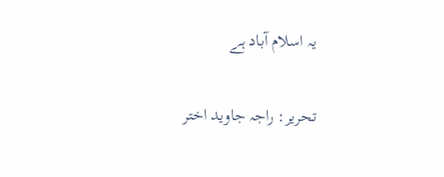یہ اسلام آباد ہے

تحریر: راجہ جاوید اختر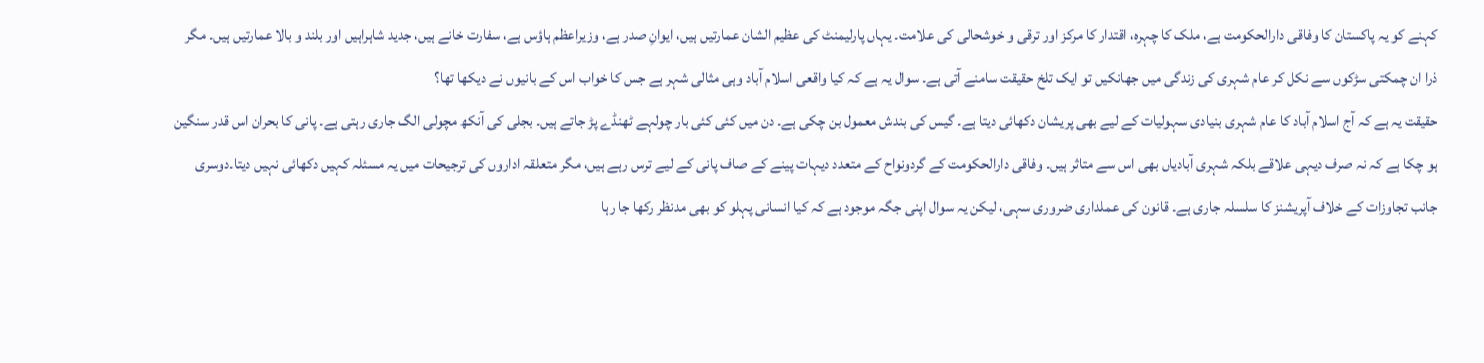کہنے کو یہ پاکستان کا وفاقی دارالحکومت ہے، ملک کا چہرہ، اقتدار کا مرکز اور ترقی و خوشحالی کی علامت۔ یہاں پارلیمنٹ کی عظیم الشان عمارتیں ہیں، ایوانِ صدر ہے، وزیراعظم ہاؤس ہے، سفارت خانے ہیں، جدید شاہراہیں اور بلند و بالا عمارتیں ہیں۔ مگر ذرا ان چمکتی سڑکوں سے نکل کر عام شہری کی زندگی میں جھانکیں تو ایک تلخ حقیقت سامنے آتی ہے۔ سوال یہ ہے کہ کیا واقعی اسلام آباد وہی مثالی شہر ہے جس کا خواب اس کے بانیوں نے دیکھا تھا؟
حقیقت یہ ہے کہ آج اسلام آباد کا عام شہری بنیادی سہولیات کے لیے بھی پریشان دکھائی دیتا ہے۔ گیس کی بندش معمول بن چکی ہے۔ دن میں کئی کئی بار چولہے ٹھنڈے پڑ جاتے ہیں۔ بجلی کی آنکھ مچولی الگ جاری رہتی ہے۔ پانی کا بحران اس قدر سنگین ہو چکا ہے کہ نہ صرف دیہی علاقے بلکہ شہری آبادیاں بھی اس سے متاثر ہیں۔ وفاقی دارالحکومت کے گردونواح کے متعدد دیہات پینے کے صاف پانی کے لیے ترس رہے ہیں، مگر متعلقہ اداروں کی ترجیحات میں یہ مسئلہ کہیں دکھائی نہیں دیتا۔دوسری جانب تجاوزات کے خلاف آپریشنز کا سلسلہ جاری ہے۔ قانون کی عملداری ضروری سہی، لیکن یہ سوال اپنی جگہ موجود ہے کہ کیا انسانی پہلو کو بھی مدنظر رکھا جا رہا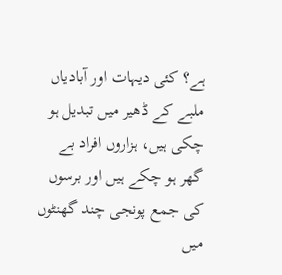ہے؟ کئی دیہات اور آبادیاں ملبے کے ڈھیر میں تبدیل ہو چکی ہیں، ہزاروں افراد بے گھر ہو چکے ہیں اور برسوں کی جمع پونجی چند گھنٹوں میں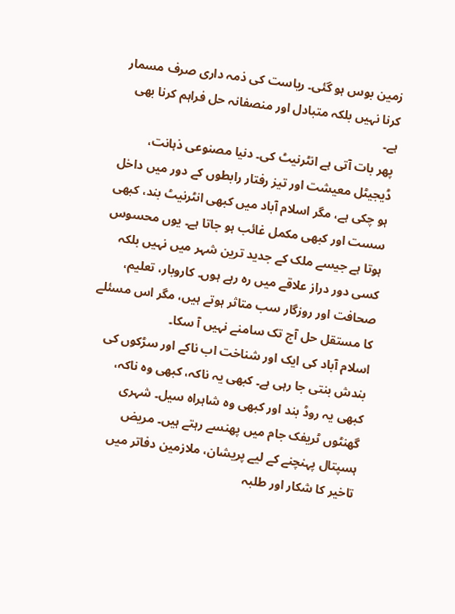زمین بوس ہو گئی۔ ریاست کی ذمہ داری صرف مسمار کرنا نہیں بلکہ متبادل اور منصفانہ حل فراہم کرنا بھی ہے۔
پھر بات آتی ہے انٹرنیٹ کی۔ دنیا مصنوعی ذہانت، ڈیجیٹل معیشت اور تیز رفتار رابطوں کے دور میں داخل ہو چکی ہے، مگر اسلام آباد میں کبھی انٹرنیٹ بند، کبھی سست اور کبھی مکمل غائب ہو جاتا ہے۔ یوں محسوس ہوتا ہے جیسے ملک کے جدید ترین شہر میں نہیں بلکہ کسی دور دراز علاقے میں رہ رہے ہوں۔ کاروبار، تعلیم، صحافت اور روزگار سب متاثر ہوتے ہیں، مگر اس مسئلے کا مستقل حل آج تک سامنے نہیں آ سکا۔
اسلام آباد کی ایک اور شناخت اب ناکے اور سڑکوں کی بندش بنتی جا رہی ہے۔ کبھی یہ ناکہ، کبھی وہ ناکہ، کبھی یہ روڈ بند اور کبھی وہ شاہراہ سیل۔ شہری گھنٹوں ٹریفک جام میں پھنسے رہتے ہیں۔ مریض ہسپتال پہنچنے کے لیے پریشان، ملازمین دفاتر میں تاخیر کا شکار اور طلبہ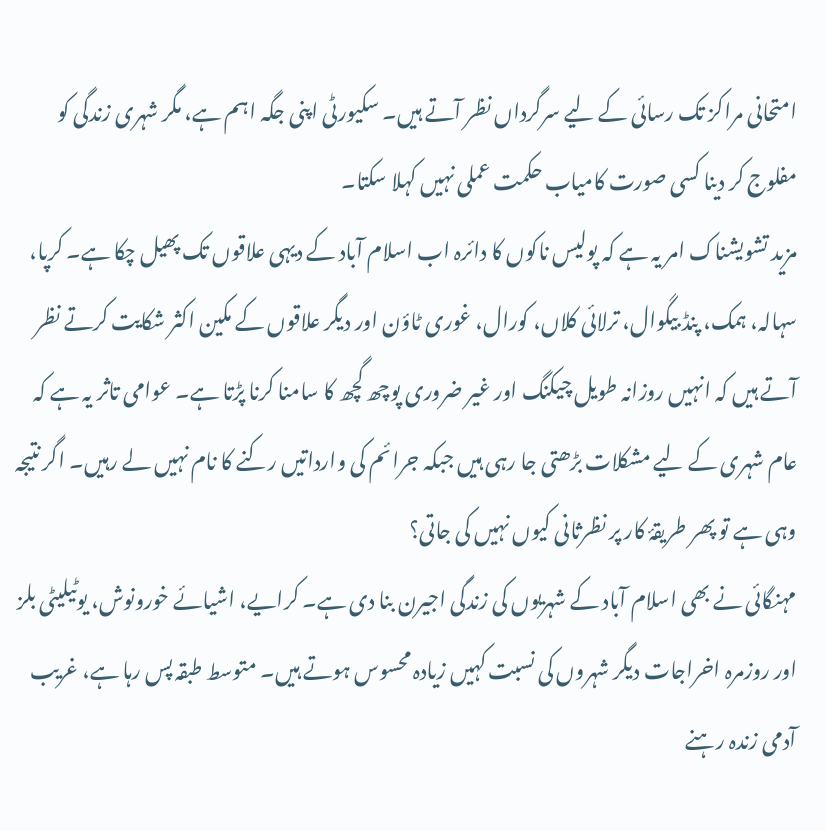امتحانی مراکز تک رسائی کے لیے سرگرداں نظر آتے ہیں۔ سکیورٹی اپنی جگہ اہم ہے، مگر شہری زندگی کو مفلوج کر دینا کسی صورت کامیاب حکمت عملی نہیں کہلا سکتا۔
مزید تشویشناک امر یہ ہے کہ پولیس ناکوں کا دائرہ اب اسلام آباد کے دیہی علاقوں تک پھیل چکا ہے۔ کرپا، سہالہ، ہمک، پنڈ بیگوال، ترلائی کلاں، کورال، غوری ٹاؤن اور دیگر علاقوں کے مکین اکثر شکایت کرتے نظر آتے ہیں کہ انہیں روزانہ طویل چیکنگ اور غیر ضروری پوچھ گچھ کا سامنا کرنا پڑتا ہے۔ عوامی تاثر یہ ہے کہ عام شہری کے لیے مشکلات بڑھتی جا رہی ہیں جبکہ جرائم کی وارداتیں رکنے کا نام نہیں لے رہیں۔ اگر نتیجہ وہی ہے تو پھر طریقۂ کار پر نظرثانی کیوں نہیں کی جاتی؟
مہنگائی نے بھی اسلام آباد کے شہریوں کی زندگی اجیرن بنا دی ہے۔ کرایے، اشیائے خورونوش، یوٹیلیٹی بلز اور روزمرہ اخراجات دیگر شہروں کی نسبت کہیں زیادہ محسوس ہوتے ہیں۔ متوسط طبقہ پس رہا ہے، غریب آدمی زندہ رہنے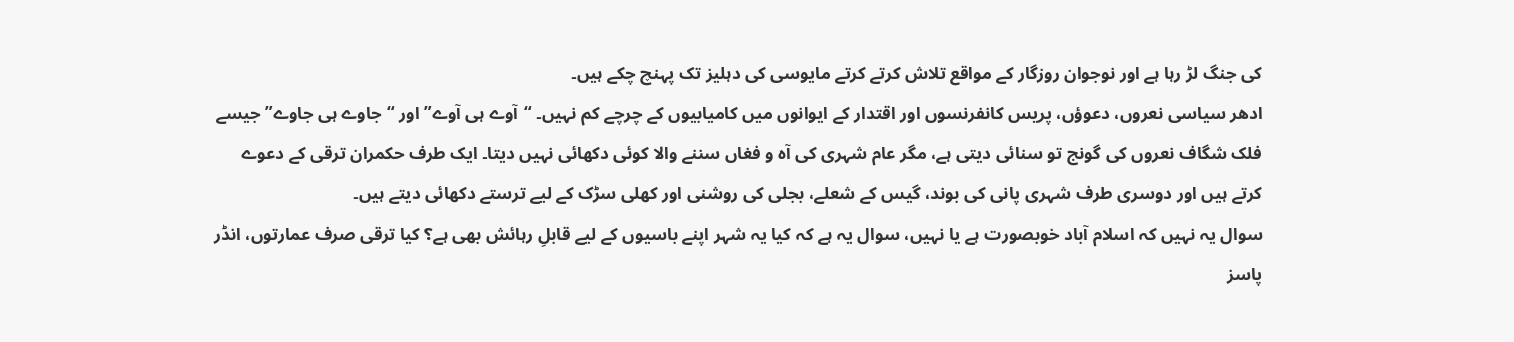کی جنگ لڑ رہا ہے اور نوجوان روزگار کے مواقع تلاش کرتے کرتے مایوسی کی دہلیز تک پہنچ چکے ہیں۔
ادھر سیاسی نعروں، دعوؤں، پریس کانفرنسوں اور اقتدار کے ایوانوں میں کامیابیوں کے چرچے کم نہیں۔ “آوے ہی آوے” اور “جاوے ہی جاوے” جیسے فلک شگاف نعروں کی گونج تو سنائی دیتی ہے، مگر عام شہری کی آہ و فغاں سننے والا کوئی دکھائی نہیں دیتا۔ ایک طرف حکمران ترقی کے دعوے کرتے ہیں اور دوسری طرف شہری پانی کی بوند، گیس کے شعلے، بجلی کی روشنی اور کھلی سڑک کے لیے ترستے دکھائی دیتے ہیں۔
سوال یہ نہیں کہ اسلام آباد خوبصورت ہے یا نہیں، سوال یہ ہے کہ کیا یہ شہر اپنے باسیوں کے لیے قابلِ رہائش بھی ہے؟ کیا ترقی صرف عمارتوں، انڈر پاسز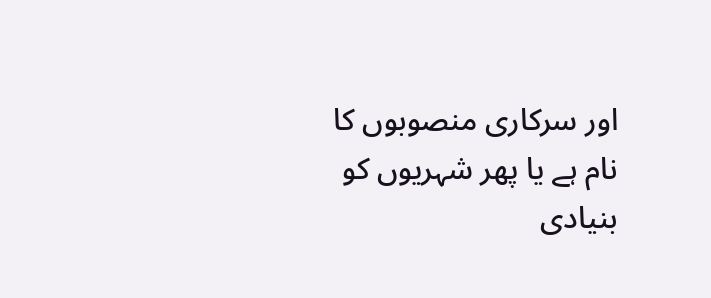اور سرکاری منصوبوں کا نام ہے یا پھر شہریوں کو بنیادی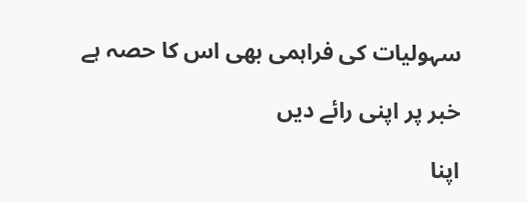سہولیات کی فراہمی بھی اس کا حصہ ہے

خبر پر اپنی رائے دیں

اپنا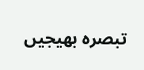تبصرہ بھیجیں